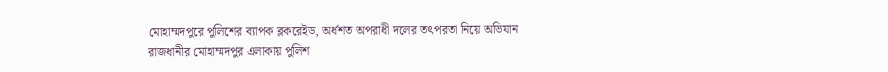মোহাম্মদপুরে পুলিশের ব্যাপক ব্লকরেইড, অর্ধশত অপরাধী দলের তৎপরতা নিয়ে অভিযান
রাজধানীর মোহাম্মদপুর এলাকায় পুলিশ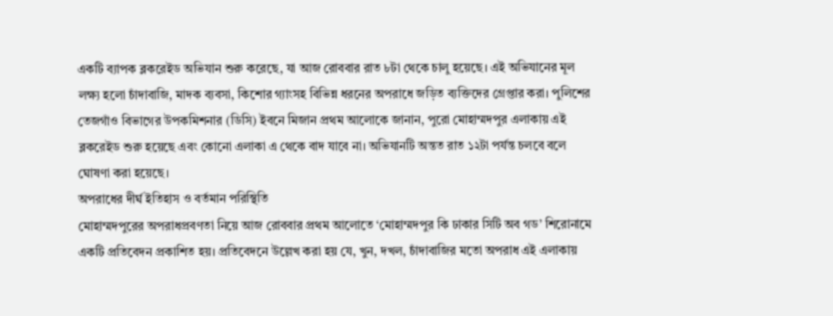একটি ব্যাপক ব্লকরেইড অভিযান শুরু করেছে, যা আজ রোববার রাত ৮টা থেকে চালু হয়েছে। এই অভিযানের মূল লক্ষ্য হলো চাঁদাবাজি, মাদক ব্যবসা, কিশোর গ্যাংসহ বিভিন্ন ধরনের অপরাধে জড়িত ব্যক্তিদের গ্রেপ্তার করা। পুলিশের তেজগাঁও বিভাগের উপকমিশনার (ডিসি) ইবনে মিজান প্রথম আলোকে জানান, পুরো মোহাম্মদপুর এলাকায় এই ব্লকরেইড শুরু হয়েছে এবং কোনো এলাকা এ থেকে বাদ যাবে না। অভিযানটি অন্তত রাত ১২টা পর্যন্ত চলবে বলে ঘোষণা করা হয়েছে।
অপরাধের দীর্ঘ ইতিহাস ও বর্তমান পরিস্থিতি
মোহাম্মদপুরের অপরাধপ্রবণতা নিয়ে আজ রোববার প্রথম আলোতে ‘মোহাম্মদপুর কি ঢাকার সিটি অব গড’ শিরোনামে একটি প্রতিবেদন প্রকাশিত হয়। প্রতিবেদনে উল্লেখ করা হয় যে, খুন, দখল, চাঁদাবাজির মতো অপরাধ এই এলাকায়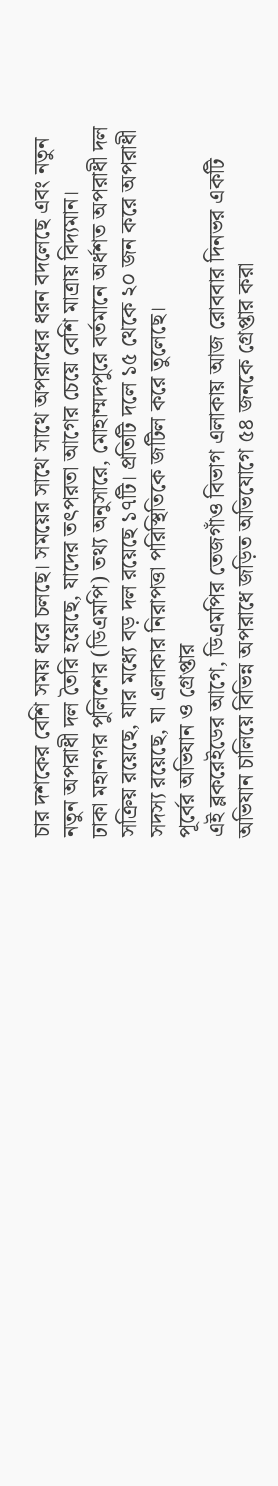চার দশকের বেশি সময় ধরে চলছে। সময়ের সাথে সাথে অপরাধের ধরন বদলেছে এবং নতুন নতুন অপরাধী দল তৈরি হয়েছে, যাদের তৎপরতা আগের চেয়ে বেশি মাত্রায় বিদ্যমান।
ঢাকা মহানগর পুলিশের (ডিএমপি) তথ্য অনুসারে, মোহাম্মদপুরে বর্তমানে অর্ধশত অপরাধী দল সক্রিয় রয়েছে, যার মধ্যে বড় দল রয়েছে ১৭টি। প্রতিটি দলে ১৫ থেকে ২০ জন করে অপরাধী সদস্য রয়েছে, যা এলাকার নিরাপত্তা পরিস্থিতিকে জটিল করে তুলেছে।
পূর্বের অভিযান ও গ্রেপ্তার
এই ব্লকরেইডের আগে, ডিএমপির তেজগাঁও বিভাগ এলাকায় আজ রোববার দিনভর একটি অভিযান চালিয়ে বিভিন্ন অপরাধে জড়িত অভিযোগে ৫৪ জনকে গ্রেপ্তার করা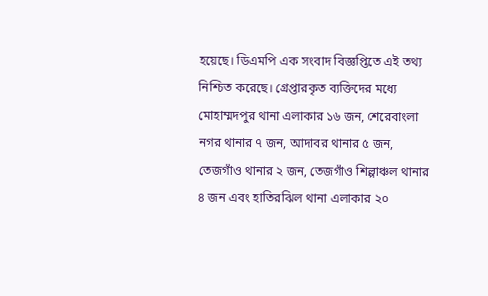হয়েছে। ডিএমপি এক সংবাদ বিজ্ঞপ্তিতে এই তথ্য নিশ্চিত করেছে। গ্রেপ্তারকৃত ব্যক্তিদের মধ্যে মোহাম্মদপুর থানা এলাকার ১৬ জন, শেরেবাংলা নগর থানার ৭ জন, আদাবর থানার ৫ জন, তেজগাঁও থানার ২ জন, তেজগাঁও শিল্পাঞ্চল থানার ৪ জন এবং হাতিরঝিল থানা এলাকার ২০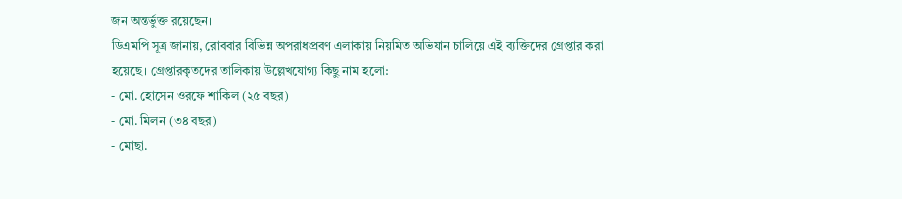জন অন্তর্ভুক্ত রয়েছেন।
ডিএমপি সূত্র জানায়, রোববার বিভিন্ন অপরাধপ্রবণ এলাকায় নিয়মিত অভিযান চালিয়ে এই ব্যক্তিদের গ্রেপ্তার করা হয়েছে। গ্রেপ্তারকৃতদের তালিকায় উল্লেখযোগ্য কিছু নাম হলো:
- মো. হোসেন ওরফে শাকিল (২৫ বছর)
- মো. মিলন (৩৪ বছর)
- মোছা.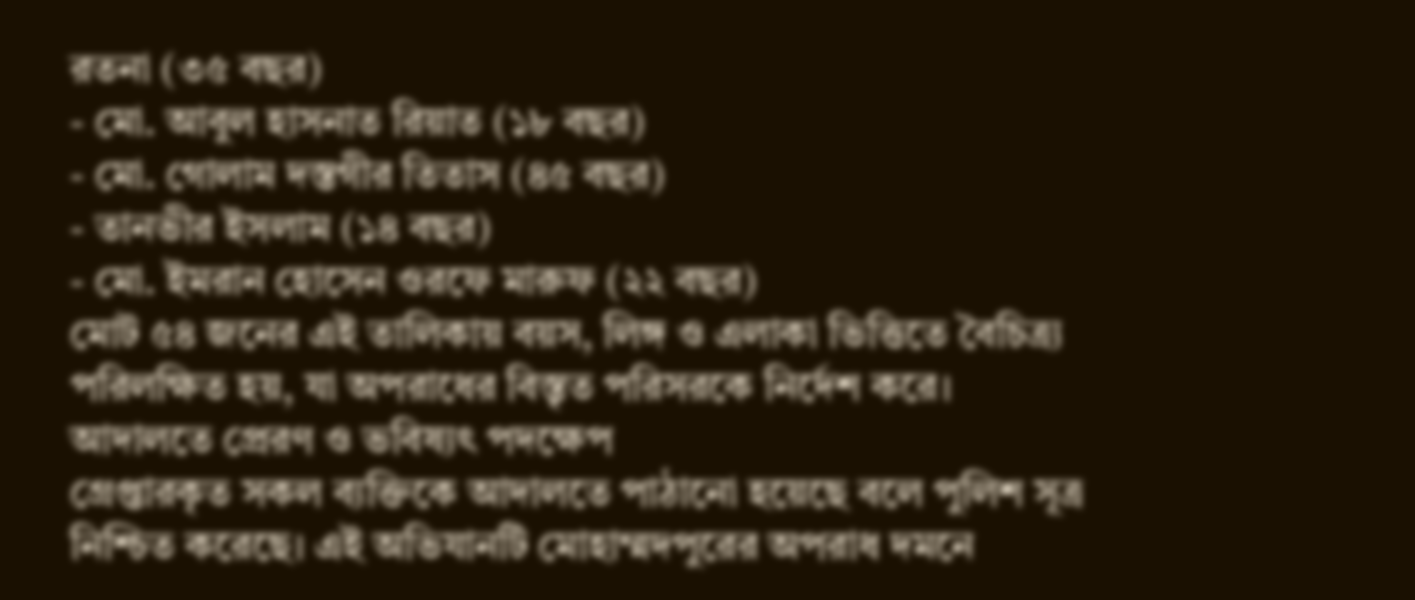রতনা (৩৫ বছর)
- মো. আবুল হাসনাত রিয়াত (১৮ বছর)
- মো. গোলাম দস্তগীর তিতাস (৪৫ বছর)
- তানভীর ইসলাম (১৪ বছর)
- মো. ইমরান হোসেন ওরফে মারুফ (২২ বছর)
মোট ৫৪ জনের এই তালিকায় বয়স, লিঙ্গ ও এলাকা ভিত্তিতে বৈচিত্র্য পরিলক্ষিত হয়, যা অপরাধের বিস্তৃত পরিসরকে নির্দেশ করে।
আদালতে প্রেরণ ও ভবিষ্যৎ পদক্ষেপ
গ্রেপ্তারকৃত সকল ব্যক্তিকে আদালতে পাঠানো হয়েছে বলে পুলিশ সূত্র নিশ্চিত করেছে। এই অভিযানটি মোহাম্মদপুরের অপরাধ দমনে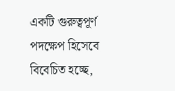একটি গুরুত্বপূর্ণ পদক্ষেপ হিসেবে বিবেচিত হচ্ছে,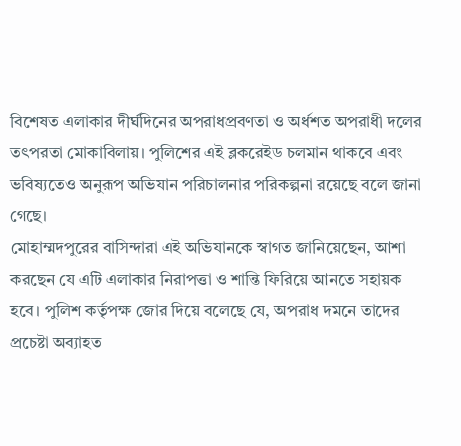বিশেষত এলাকার দীর্ঘদিনের অপরাধপ্রবণতা ও অর্ধশত অপরাধী দলের তৎপরতা মোকাবিলায়। পুলিশের এই ব্লকরেইড চলমান থাকবে এবং ভবিষ্যতেও অনুরূপ অভিযান পরিচালনার পরিকল্পনা রয়েছে বলে জানা গেছে।
মোহাম্মদপুরের বাসিন্দারা এই অভিযানকে স্বাগত জানিয়েছেন, আশা করছেন যে এটি এলাকার নিরাপত্তা ও শান্তি ফিরিয়ে আনতে সহায়ক হবে। পুলিশ কর্তৃপক্ষ জোর দিয়ে বলেছে যে, অপরাধ দমনে তাদের প্রচেষ্টা অব্যাহত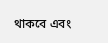থাকবে এবং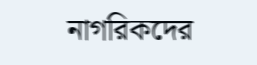নাগরিকদের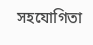সহযোগিতা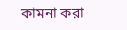কামনা করা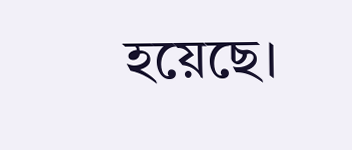হয়েছে।